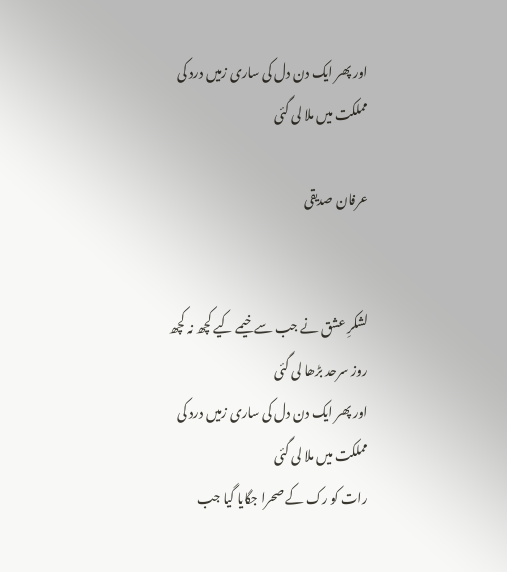اور پھر ایک دن دل کی ساری زمیں درد کی مملکت میں ملا لی گئی

عرفان صدیقی


لشکرِ عشق نے جب سے خیمے کیے کچھ نہ کچھ روز سرحد بڑھا لی گئی
اور پھر ایک دن دل کی ساری زمیں درد کی مملکت میں ملا لی گئی
رات کو رک کے صحرا جگایا گیا جب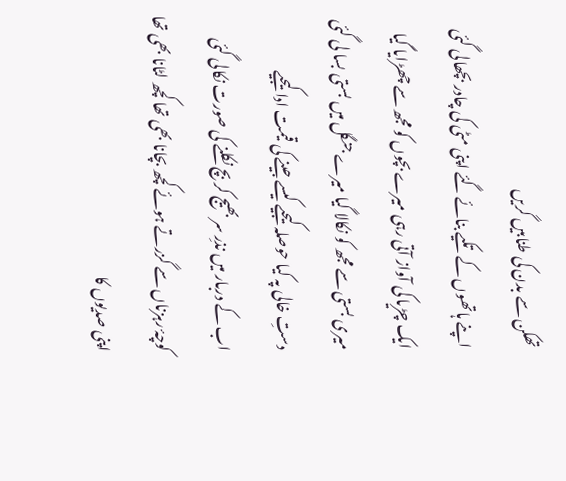تھکن سے بدن کی طنابیں گریں
اپنے ہاتھوں کے تکیے بنائے گئے اپنی مٹی کی چادر بچھالی گئی
ایک چڑیا کی آواز آتی رہی میرے بچوں کو مجھ سے چھڑایا گیا
میری بستی سے مجھ کو نکالا گیا میرے جنگل میں بستی بسا لی گئی
دستِ خالی پہ کیا حوصلہ کیجیے کیسے جینے کی قیمت ادا کیجیے
اب کے دربار میں نذرِ سر بھیج کر بچ نکلنے کی صورت نکالی گئی
کوچۂ رہزناں سے گزرتے ہوئے کچھ بچانا بھی تھا کچھ لٹانا بھی تھا
اپنی صدیوں کا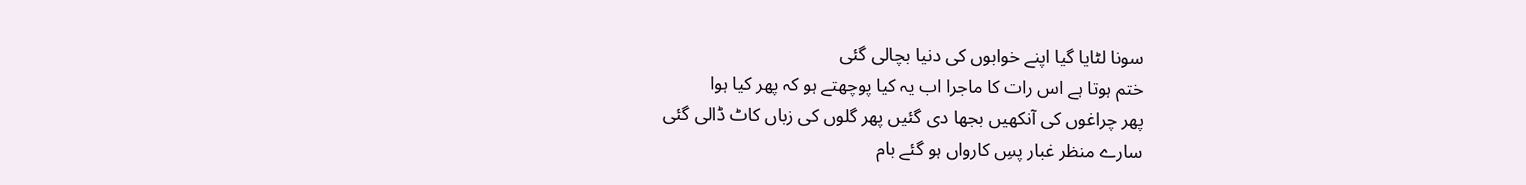سونا لٹایا گیا اپنے خوابوں کی دنیا بچالی گئی
ختم ہوتا ہے اس رات کا ماجرا اب یہ کیا پوچھتے ہو کہ پھر کیا ہوا
پھر چراغوں کی آنکھیں بجھا دی گئیں پھر گلوں کی زباں کاٹ ڈالی گئی
سارے منظر غبار پسِ کارواں ہو گئے بام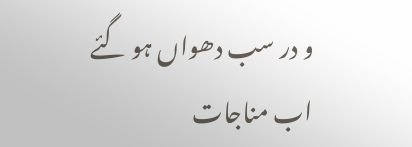و در سب دھواں ہو گئے
اب مناجات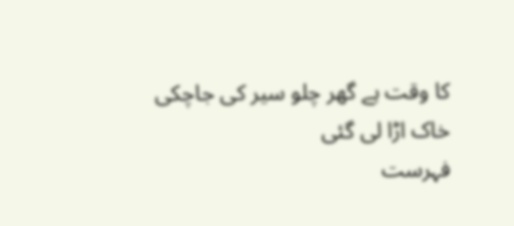کا وقت ہے گھر چلو سیر کی جاچکی خاک اڑا لی گئی
فہرست